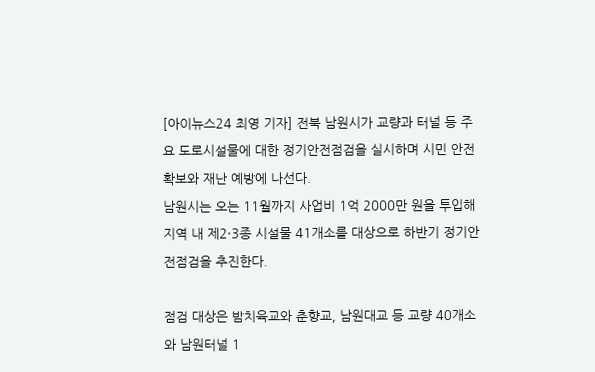[아이뉴스24 최영 기자] 전북 남원시가 교량과 터널 등 주요 도로시설물에 대한 정기안전점검을 실시하며 시민 안전 확보와 재난 예방에 나선다.
남원시는 오는 11월까지 사업비 1억 2000만 원을 투입해 지역 내 제2·3종 시설물 41개소를 대상으로 하반기 정기안전점검을 추진한다.

점검 대상은 밤치육교와 춘향교, 남원대교 등 교량 40개소와 남원터널 1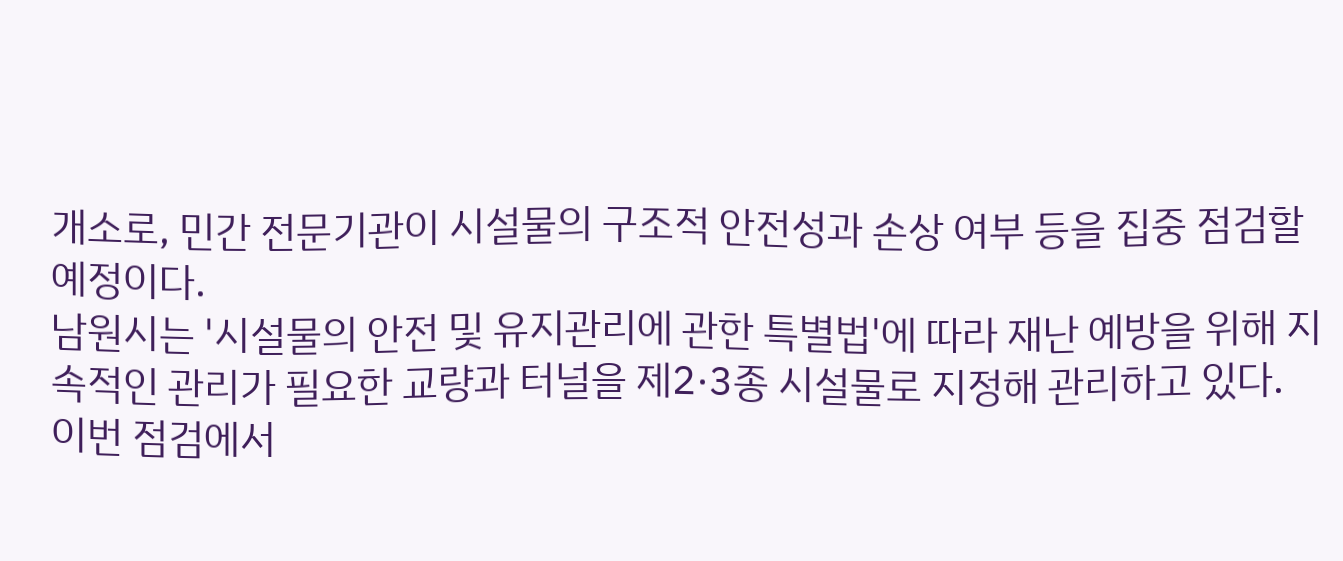개소로, 민간 전문기관이 시설물의 구조적 안전성과 손상 여부 등을 집중 점검할 예정이다.
남원시는 '시설물의 안전 및 유지관리에 관한 특별법'에 따라 재난 예방을 위해 지속적인 관리가 필요한 교량과 터널을 제2·3종 시설물로 지정해 관리하고 있다.
이번 점검에서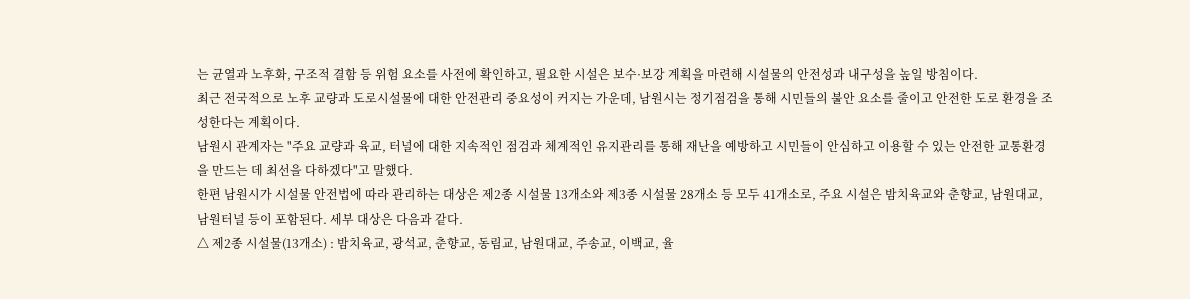는 균열과 노후화, 구조적 결함 등 위험 요소를 사전에 확인하고, 필요한 시설은 보수·보강 계획을 마련해 시설물의 안전성과 내구성을 높일 방침이다.
최근 전국적으로 노후 교량과 도로시설물에 대한 안전관리 중요성이 커지는 가운데, 남원시는 정기점검을 통해 시민들의 불안 요소를 줄이고 안전한 도로 환경을 조성한다는 계획이다.
남원시 관계자는 "주요 교량과 육교, 터널에 대한 지속적인 점검과 체계적인 유지관리를 통해 재난을 예방하고 시민들이 안심하고 이용할 수 있는 안전한 교통환경을 만드는 데 최선을 다하겠다"고 말했다.
한편 남원시가 시설물 안전법에 따라 관리하는 대상은 제2종 시설물 13개소와 제3종 시설물 28개소 등 모두 41개소로, 주요 시설은 밤치육교와 춘향교, 남원대교, 남원터널 등이 포함된다. 세부 대상은 다음과 같다.
△ 제2종 시설물(13개소) : 밤치육교, 광석교, 춘향교, 동림교, 남원대교, 주송교, 이백교, 율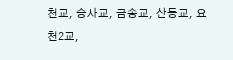천교, 승사교, 금송교, 산동교, 요천2교,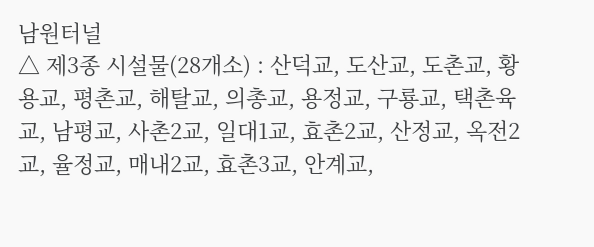남원터널
△ 제3종 시설물(28개소) : 산덕교, 도산교, 도촌교, 황용교, 평촌교, 해탈교, 의총교, 용정교, 구룡교, 택촌육교, 남평교, 사촌2교, 일대1교, 효촌2교, 산정교, 옥전2교, 율정교, 매내2교, 효촌3교, 안계교,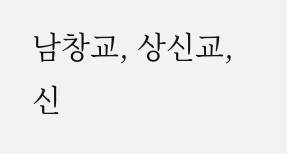남창교, 상신교, 신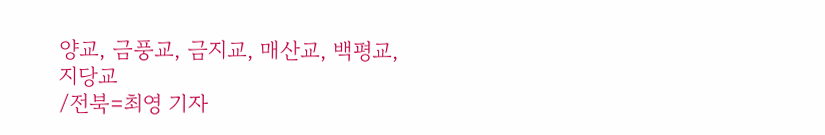양교, 금풍교, 금지교, 매산교, 백평교, 지당교
/전북=최영 기자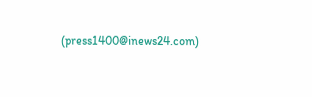(press1400@inews24.com)